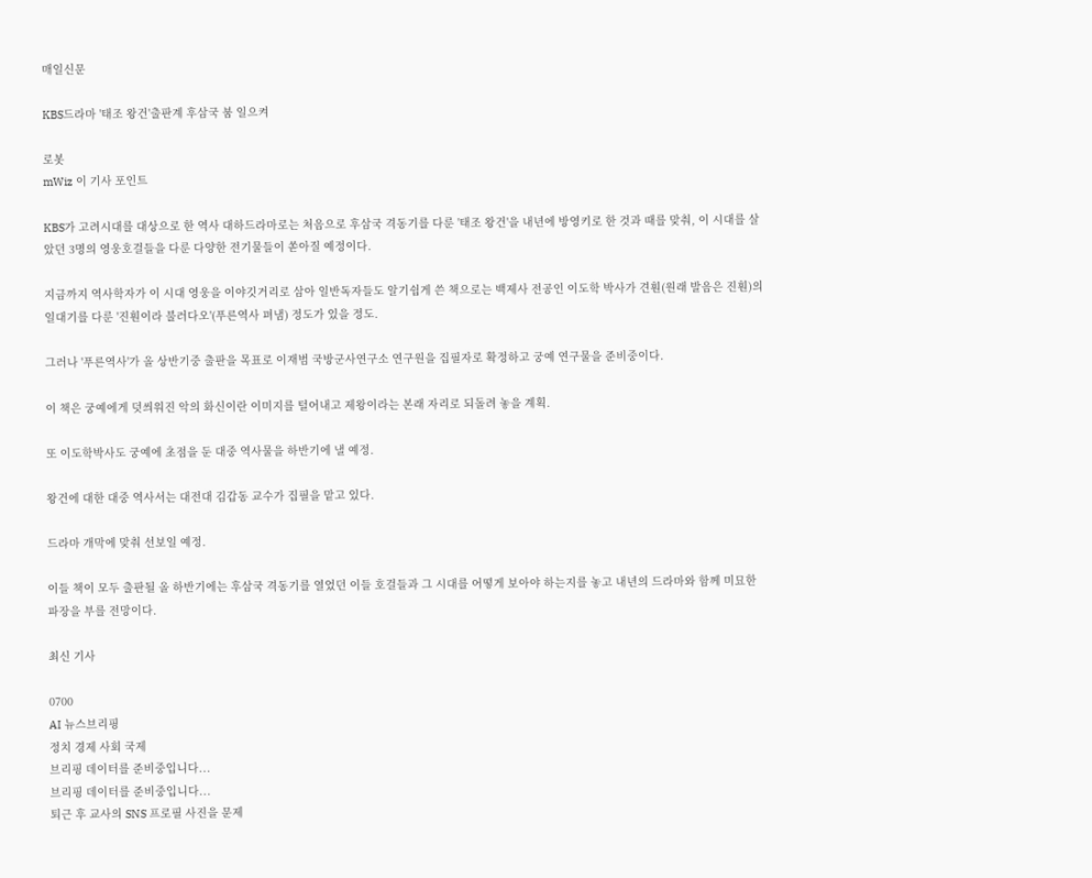매일신문

KBS드라마 '태조 왕건'출판계 후삼국 붐 일으켜

로봇
mWiz 이 기사 포인트

KBS가 고려시대를 대상으로 한 역사 대하드라마로는 처음으로 후삼국 격동기를 다룬 '태조 왕건'을 내년에 방영키로 한 것과 때를 맞춰, 이 시대를 살았던 3명의 영웅호걸들을 다룬 다양한 전기물들이 쏟아질 예정이다.

지금까지 역사학자가 이 시대 영웅을 이야깃거리로 삼아 일반독자들도 알기쉽게 쓴 책으로는 백제사 전공인 이도학 박사가 견훤(원래 발음은 진훤)의 일대기를 다룬 '진훤이라 불러다오'(푸른역사 펴냄) 정도가 있을 정도.

그러나 '푸른역사'가 올 상반기중 출판을 목표로 이재범 국방군사연구소 연구원을 집필자로 확정하고 궁예 연구물을 준비중이다.

이 책은 궁예에게 덧씌워진 악의 화신이란 이미지를 털어내고 제왕이라는 본래 자리로 되돌려 놓을 계획.

또 이도학박사도 궁예에 초점을 둔 대중 역사물을 하반기에 낼 예정.

왕건에 대한 대중 역사서는 대전대 김갑동 교수가 집필을 맡고 있다.

드라마 개막에 맞춰 선보일 예정.

이들 책이 모두 출판될 올 하반기에는 후삼국 격동기를 열었던 이들 호걸들과 그 시대를 어떻게 보아야 하는지를 놓고 내년의 드라마와 함께 미묘한 파장을 부를 전망이다.

최신 기사

0700
AI 뉴스브리핑
정치 경제 사회 국제
브리핑 데이터를 준비중입니다...
브리핑 데이터를 준비중입니다...
퇴근 후 교사의 SNS 프로필 사진을 문제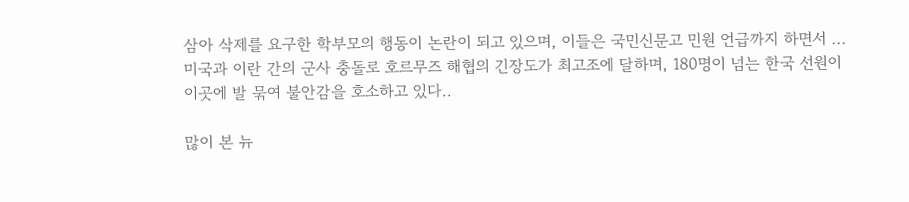삼아 삭제를 요구한 학부모의 행동이 논란이 되고 있으며, 이들은 국민신문고 민원 언급까지 하면서 ...
미국과 이란 간의 군사 충돌로 호르무즈 해협의 긴장도가 최고조에 달하며, 180명이 넘는 한국 선원이 이곳에 발 묶여 불안감을 호소하고 있다..

많이 본 뉴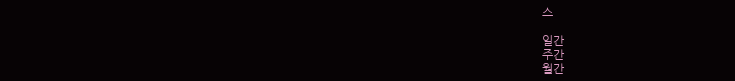스

일간
주간
월간